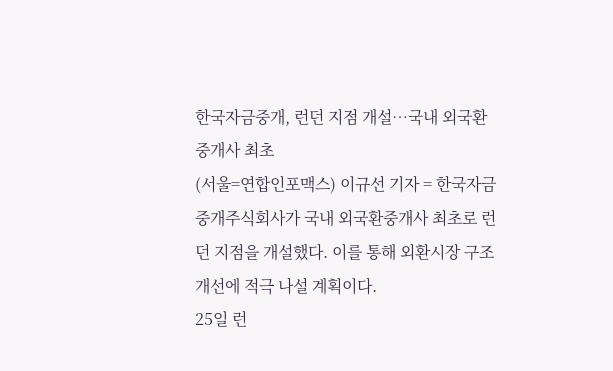한국자금중개, 런던 지점 개설…국내 외국환중개사 최초
(서울=연합인포맥스) 이규선 기자 = 한국자금중개주식회사가 국내 외국환중개사 최초로 런던 지점을 개설했다. 이를 통해 외환시장 구조 개선에 적극 나설 계획이다.
25일 런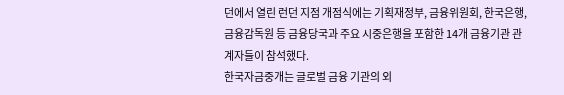던에서 열린 런던 지점 개점식에는 기획재정부, 금융위원회, 한국은행, 금융감독원 등 금융당국과 주요 시중은행을 포함한 14개 금융기관 관계자들이 참석했다.
한국자금중개는 글로벌 금융 기관의 외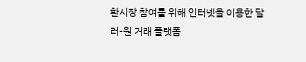환시장 참여를 위해 인터넷을 이용한 달러-원 거래 플랫폼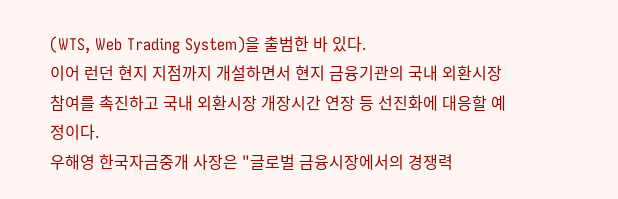(WTS, Web Trading System)을 출범한 바 있다.
이어 런던 현지 지점까지 개설하면서 현지 금융기관의 국내 외환시장 참여를 촉진하고 국내 외환시장 개장시간 연장 등 선진화에 대응할 예정이다.
우해영 한국자금중개 사장은 "글로벌 금융시장에서의 경쟁력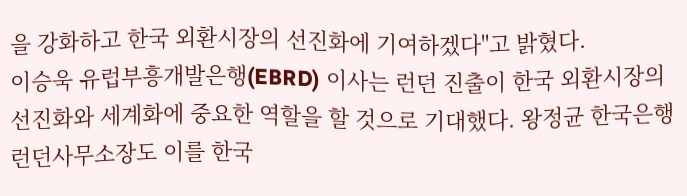을 강화하고 한국 외환시장의 선진화에 기여하겠다"고 밝혔다.
이승욱 유럽부흥개발은행(EBRD) 이사는 런던 진출이 한국 외환시장의 선진화와 세계화에 중요한 역할을 할 것으로 기대했다. 왕정균 한국은행 런던사무소장도 이를 한국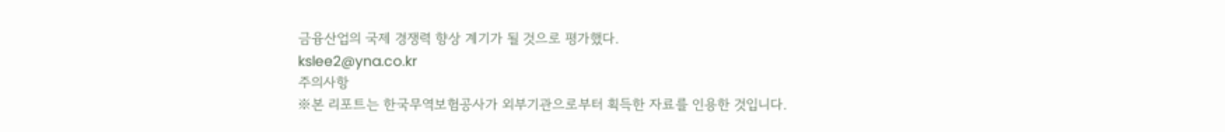금융산업의 국제 경쟁력 향상 계기가 될 것으로 평가했다.
kslee2@yna.co.kr
주의사항
※본 리포트는 한국무역보험공사가 외부기관으로부터 획득한 자료를 인용한 것입니다.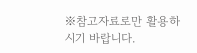※참고자료로만 활용하시기 바랍니다.